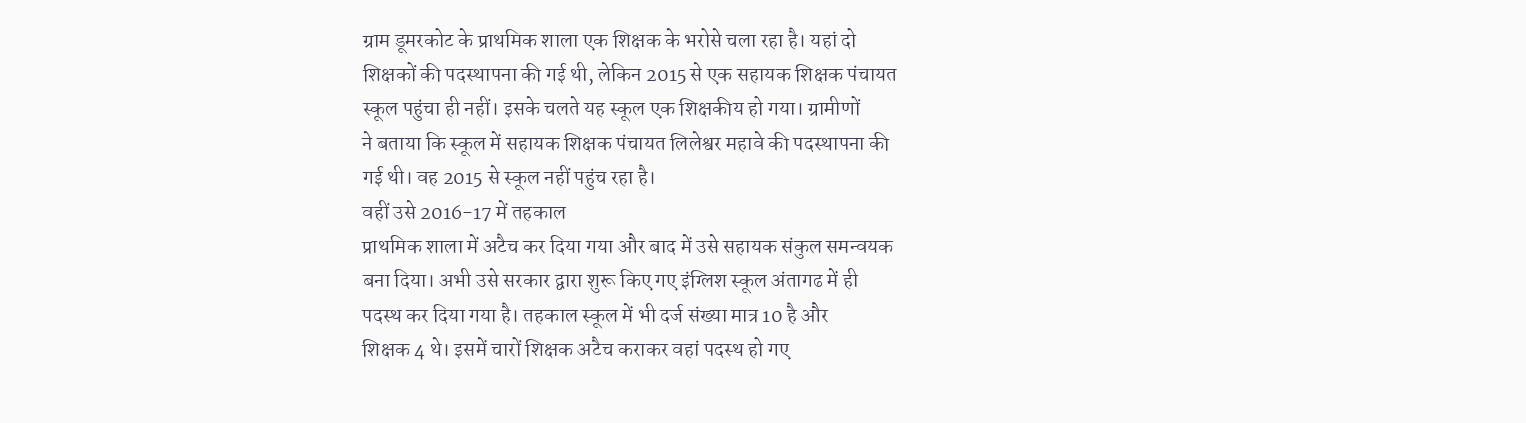ग्राम डूमरकोट के प्राथमिक शाला एक शिक्षक के भरोसे चला रहा है। यहां दो
शिक्षकों की पदस्थापना की गई थी, लेकिन 2015 से एक सहायक शिक्षक पंचायत
स्कूल पहुंचा ही नहीं। इसके चलते यह स्कूल एक शिक्षकीय हो गया। ग्रामीणों
ने बताया कि स्कूल में सहायक शिक्षक पंचायत लिलेश्वर महावे की पदस्थापना की
गई थी। वह 2015 से स्कूल नहीं पहुंच रहा है।
वहीं उसे 2016-17 में तहकाल
प्राथमिक शाला में अटैच कर दिया गया और बाद में उसे सहायक संकुल समन्वयक
बना दिया। अभी उसे सरकार द्वारा शुरू किए गए इंग्लिश स्कूल अंतागढ में ही
पदस्थ कर दिया गया है। तहकाल स्कूल में भी दर्ज संख्या मात्र 10 है और
शिक्षक 4 थे। इसमें चारों शिक्षक अटैच कराकर वहां पदस्थ हो गए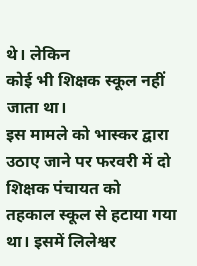थे। लेकिन
कोई भी शिक्षक स्कूल नहीं जाता था।
इस मामले को भास्कर द्वारा उठाए जाने पर फरवरी में दो शिक्षक पंचायत को
तहकाल स्कूल से हटाया गया था। इसमें लिलेश्वर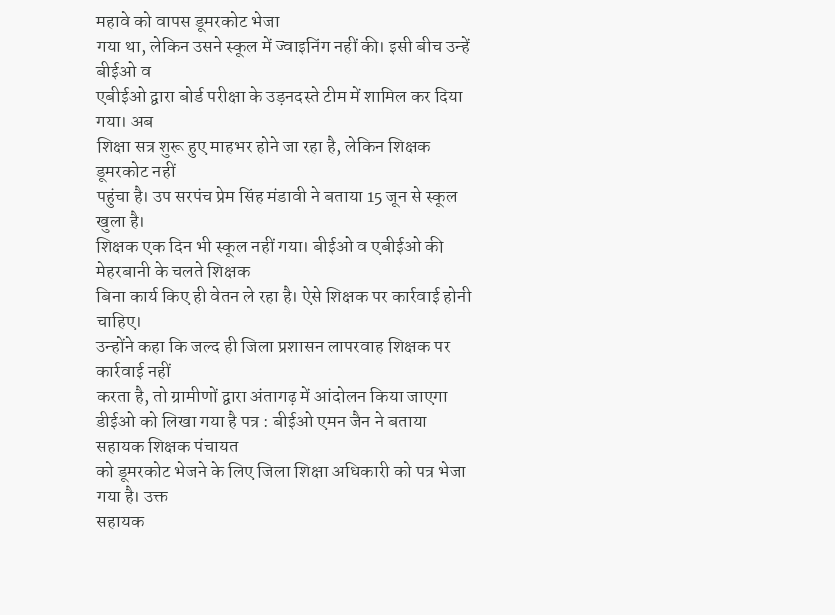महावे को वापस डूमरकोट भेजा
गया था, लेकिन उसने स्कूल में ज्वाइनिंग नहीं की। इसी बीच उन्हें बीईओ व
एबीईओ द्वारा बोर्ड परीक्षा के उड़नदस्ते टीम में शामिल कर दिया गया। अब
शिक्षा सत्र शुरू हुए माहभर होने जा रहा है, लेकिन शिक्षक डूमरकोट नहीं
पहुंचा है। उप सरपंच प्रेम सिंह मंडावी ने बताया 15 जून से स्कूल खुला है।
शिक्षक एक दिन भी स्कूल नहीं गया। बीईओ व एबीईओ की मेहरबानी के चलते शिक्षक
बिना कार्य किए ही वेतन ले रहा है। ऐसे शिक्षक पर कार्रवाई होनी चाहिए।
उन्होंने कहा कि जल्द ही जिला प्रशासन लापरवाह शिक्षक पर कार्रवाई नहीं
करता है, तो ग्रामीणों द्वारा अंतागढ़ में आंदोलन किया जाएगा
डीईओ को लिखा गया है पत्र : बीईओ एमन जैन ने बताया सहायक शिक्षक पंचायत
को डूमरकोट भेजने के लिए जिला शिक्षा अधिकारी को पत्र भेजा गया है। उक्त
सहायक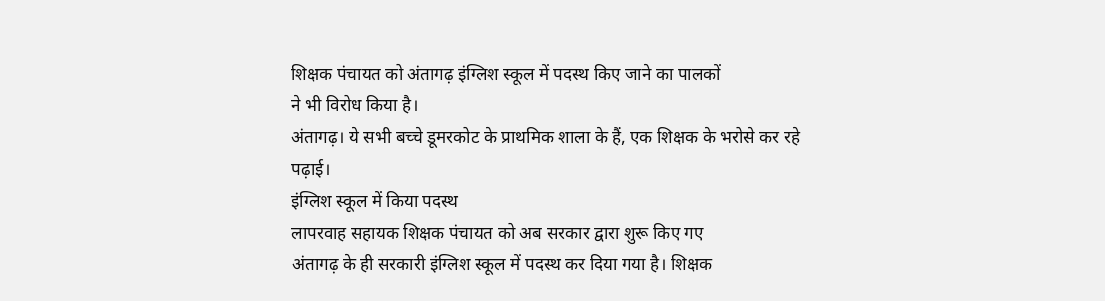शिक्षक पंचायत को अंतागढ़ इंग्लिश स्कूल में पदस्थ किए जाने का पालकों
ने भी विरोध किया है।
अंतागढ़। ये सभी बच्चे डूमरकोट के प्राथमिक शाला के हैं, एक शिक्षक के भरोसे कर रहे पढ़ाई।
इंग्लिश स्कूल में किया पदस्थ
लापरवाह सहायक शिक्षक पंचायत को अब सरकार द्वारा शुरू किए गए
अंतागढ़ के ही सरकारी इंग्लिश स्कूल में पदस्थ कर दिया गया है। शिक्षक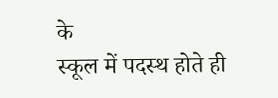के
स्कूल में पदस्थ होते ही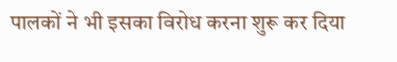पालकों ने भी इसका विरोध करना शुरू कर दिया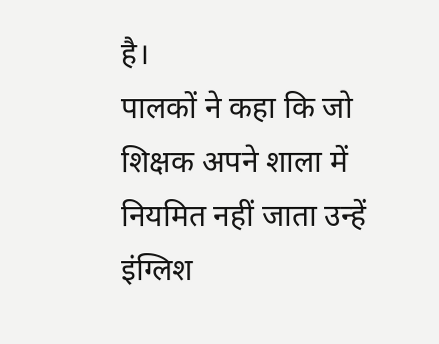है।
पालकों ने कहा कि जो शिक्षक अपने शाला में नियमित नहीं जाता उन्हें इंग्लिश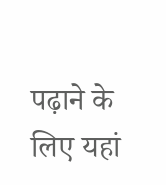पढ़ाने के लिए यहां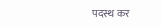पदस्थ कर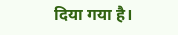दिया गया है।